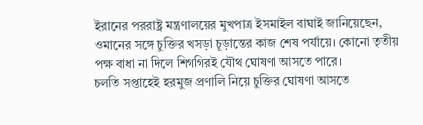ইরানের পররাষ্ট্র মন্ত্রণালয়ের মুখপাত্র ইসমাইল বাঘাই জানিয়েছেন, ওমানের সঙ্গে চুক্তির খসড়া চূড়ান্তের কাজ শেষ পর্যায়ে। কোনো তৃতীয় পক্ষ বাধা না দিলে শিগগিরই যৌথ ঘোষণা আসতে পারে।
চলতি সপ্তাহেই হরমুজ প্রণালি নিয়ে চুক্তির ঘোষণা আসতে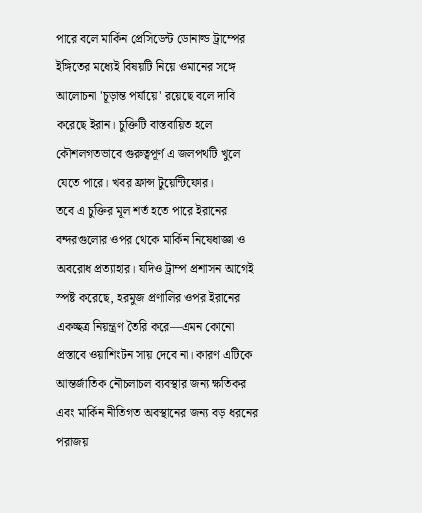পারে বলে মার্কিন প্রেসিডেন্ট ডোনাল্ড ট্রাম্পের ইঙ্গিতের মধ্যেই বিষয়টি নিয়ে ওমানের সঙ্গে আলোচনা 'চূড়ান্ত পর্যায়ে' রয়েছে বলে দাবি করেছে ইরান। চুক্তিটি বাস্তবায়িত হলে কৌশলগতভাবে গুরুত্বপূর্ণ এ জলপথটি খুলে যেতে পারে। খবর ফ্রান্স টুয়েন্টিফোর।
তবে এ চুক্তির মূল শর্ত হতে পারে ইরানের বন্দরগুলোর ওপর থেকে মার্কিন নিষেধাজ্ঞা ও অবরোধ প্রত্যাহার। যদিও ট্রাম্প প্রশাসন আগেই স্পষ্ট করেছে, হরমুজ প্রণালির ওপর ইরানের একচ্ছত্র নিয়ন্ত্রণ তৈরি করে—এমন কোনো প্রস্তাবে ওয়াশিংটন সায় দেবে না। কারণ এটিকে আন্তর্জাতিক নৌচলাচল ব্যবস্থার জন্য ক্ষতিকর এবং মার্কিন নীতিগত অবস্থানের জন্য বড় ধরনের পরাজয়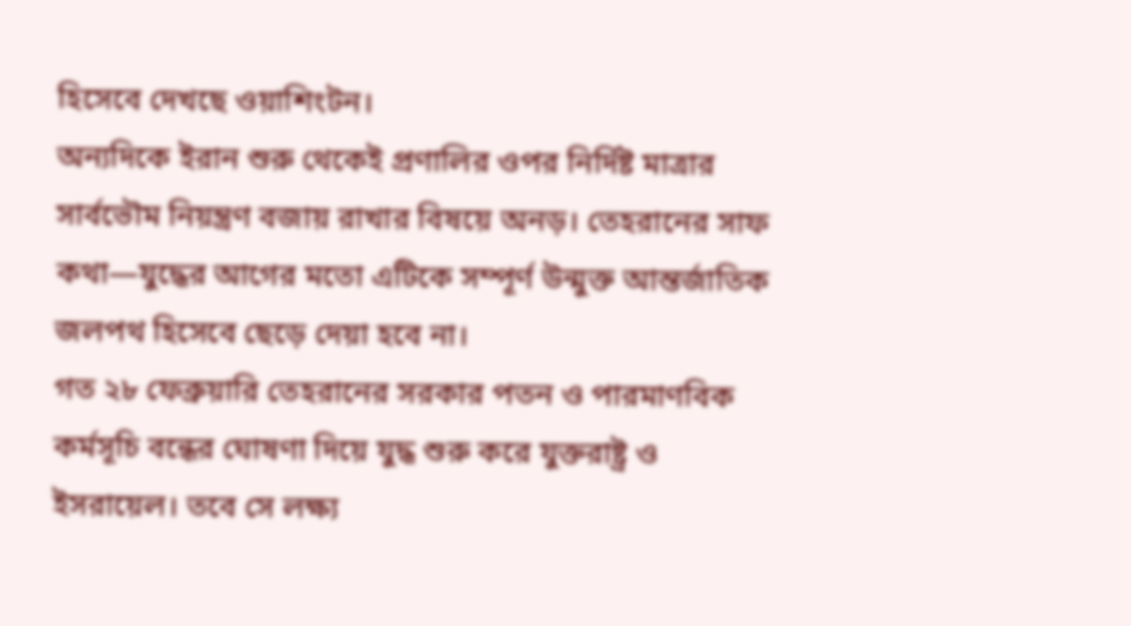হিসেবে দেখছে ওয়াশিংটন।
অন্যদিকে ইরান শুরু থেকেই প্রণালির ওপর নির্দিষ্ট মাত্রার সার্বভৌম নিয়ন্ত্রণ বজায় রাখার বিষয়ে অনড়। তেহরানের সাফ কথা—যুদ্ধের আগের মতো এটিকে সম্পূর্ণ উন্মুক্ত আন্তর্জাতিক জলপথ হিসেবে ছেড়ে দেয়া হবে না।
গত ২৮ ফেব্রুয়ারি তেহরানের সরকার পতন ও পারমাণবিক কর্মসূচি বন্ধের ঘোষণা দিয়ে যুদ্ধ শুরু করে যুক্তরাষ্ট্র ও ইসরায়েল। তবে সে লক্ষ্য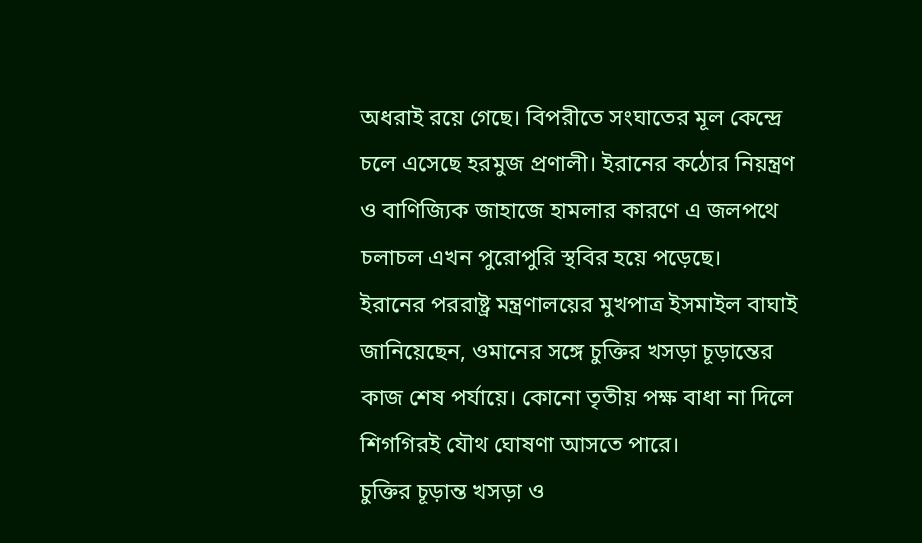অধরাই রয়ে গেছে। বিপরীতে সংঘাতের মূল কেন্দ্রে চলে এসেছে হরমুজ প্রণালী। ইরানের কঠোর নিয়ন্ত্রণ ও বাণিজ্যিক জাহাজে হামলার কারণে এ জলপথে চলাচল এখন পুরোপুরি স্থবির হয়ে পড়েছে।
ইরানের পররাষ্ট্র মন্ত্রণালয়ের মুখপাত্র ইসমাইল বাঘাই জানিয়েছেন, ওমানের সঙ্গে চুক্তির খসড়া চূড়ান্তের কাজ শেষ পর্যায়ে। কোনো তৃতীয় পক্ষ বাধা না দিলে শিগগিরই যৌথ ঘোষণা আসতে পারে।
চুক্তির চূড়ান্ত খসড়া ও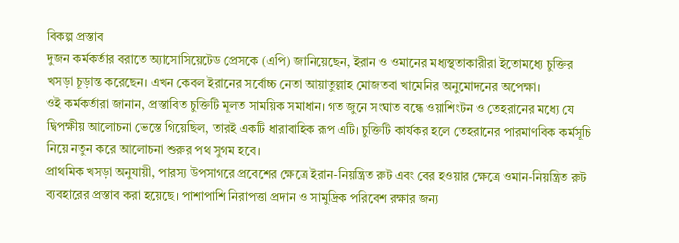বিকল্প প্রস্তাব
দুজন কর্মকর্তার বরাতে অ্যাসোসিয়েটেড প্রেসকে (এপি) জানিয়েছেন, ইরান ও ওমানের মধ্যস্থতাকারীরা ইতোমধ্যে চুক্তির খসড়া চূড়ান্ত করেছেন। এখন কেবল ইরানের সর্বোচ্চ নেতা আয়াতুল্লাহ মোজতবা খামেনির অনুমোদনের অপেক্ষা।
ওই কর্মকর্তারা জানান, প্রস্তাবিত চুক্তিটি মূলত সাময়িক সমাধান। গত জুনে সংঘাত বন্ধে ওয়াশিংটন ও তেহরানের মধ্যে যে দ্বিপক্ষীয় আলোচনা ভেস্তে গিয়েছিল, তারই একটি ধারাবাহিক রূপ এটি। চুক্তিটি কার্যকর হলে তেহরানের পারমাণবিক কর্মসূচি নিয়ে নতুন করে আলোচনা শুরুর পথ সুগম হবে।
প্রাথমিক খসড়া অনুযায়ী, পারস্য উপসাগরে প্রবেশের ক্ষেত্রে ইরান-নিয়ন্ত্রিত রুট এবং বের হওয়ার ক্ষেত্রে ওমান-নিয়ন্ত্রিত রুট ব্যবহারের প্রস্তাব করা হয়েছে। পাশাপাশি নিরাপত্তা প্রদান ও সামুদ্রিক পরিবেশ রক্ষার জন্য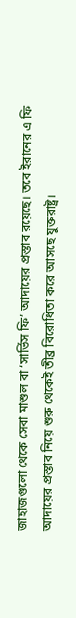জাহাজগুলো থেকে সেবা মাশুল বা ‘সার্ভিস ফি’ আদায়ের প্রস্তাব রয়েছে। তবে ইরানের এ ফি আদায়ের প্রস্তাব নিয়ে শুরু থেকেই তীব্র বিরোধিতা করে আসছে যুক্তরাষ্ট্র।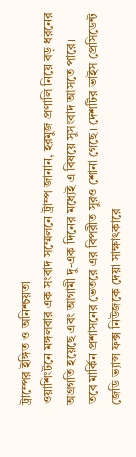ট্রাম্পের ইঙ্গিত ও অনিশ্চয়তা
ওয়াশিংটনে মঙ্গলবার এক সংবাদ সম্মেলনে ট্রাম্প জানান, হরমুজ প্রণালি নিয়ে বড় ধরনের অগ্রগতি হয়েছে এবং আগামী দু-এক দিনের মধ্যেই এ বিষয়ে সুসংবাদ আসতে পারে।
তবে মার্কিন প্রশাসনের ভেতরে এর বিপরীত সুরও শোনা গেছে। দেশটির ভাইস প্রেসিডেন্ট জেডি ভ্যান্স ফক্স নিউজকে দেয়া সাক্ষাৎকারে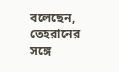বলেছেন, তেহরানের সঙ্গে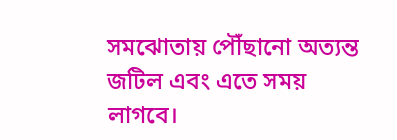সমঝোতায় পৌঁছানো অত্যন্ত জটিল এবং এতে সময় লাগবে।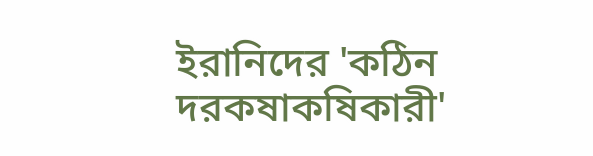ইরানিদের 'কঠিন দরকষাকষিকারী'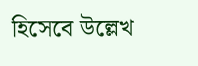হিসেবে উল্লেখ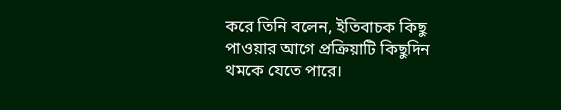করে তিনি বলেন, ইতিবাচক কিছু পাওয়ার আগে প্রক্রিয়াটি কিছুদিন থমকে যেতে পারে।